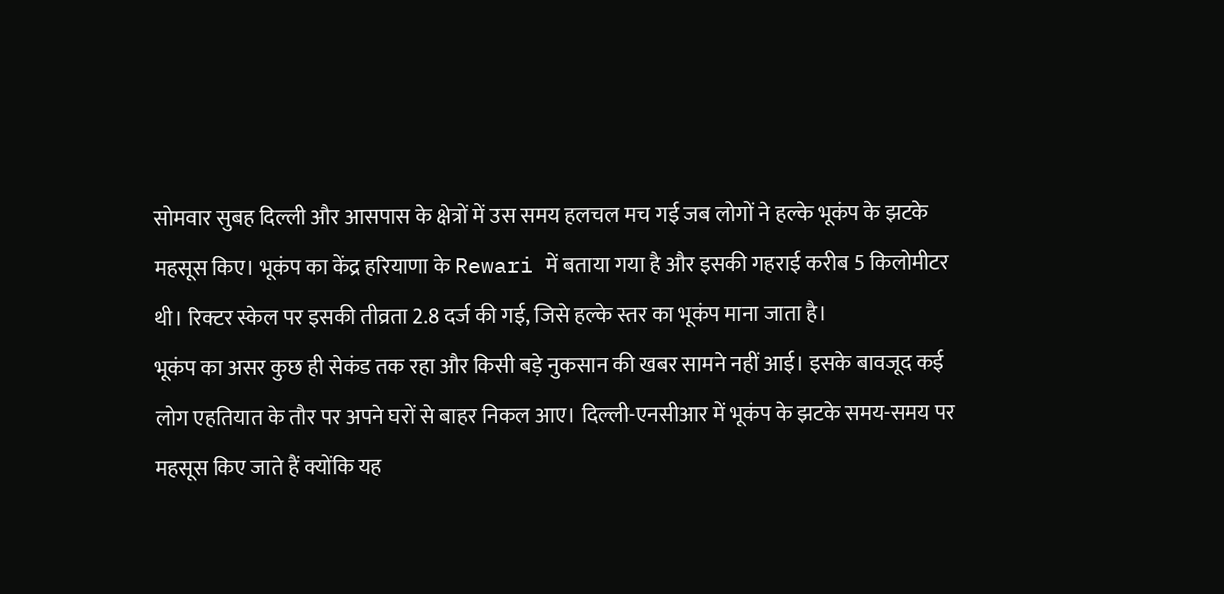सोमवार सुबह दिल्ली और आसपास के क्षेत्रों में उस समय हलचल मच गई जब लोगों ने हल्के भूकंप के झटके महसूस किए। भूकंप का केंद्र हरियाणा के Rewari में बताया गया है और इसकी गहराई करीब 5 किलोमीटर थी। रिक्टर स्केल पर इसकी तीव्रता 2.8 दर्ज की गई, जिसे हल्के स्तर का भूकंप माना जाता है।
भूकंप का असर कुछ ही सेकंड तक रहा और किसी बड़े नुकसान की खबर सामने नहीं आई। इसके बावजूद कई लोग एहतियात के तौर पर अपने घरों से बाहर निकल आए। दिल्ली-एनसीआर में भूकंप के झटके समय-समय पर महसूस किए जाते हैं क्योंकि यह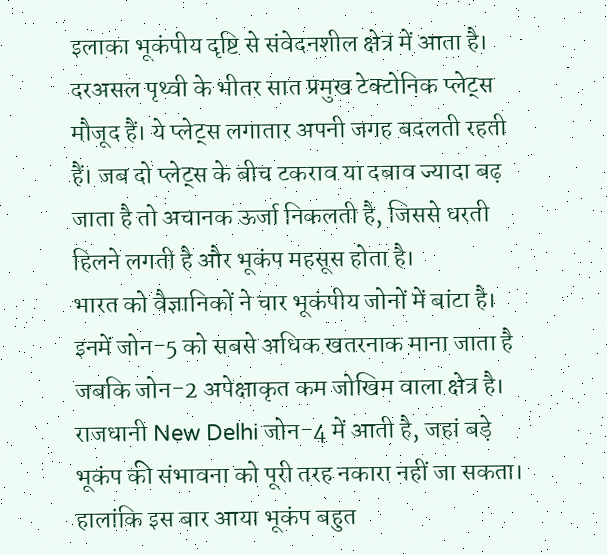इलाका भूकंपीय दृष्टि से संवेदनशील क्षेत्र में आता है।
दरअसल पृथ्वी के भीतर सात प्रमुख टेक्टोनिक प्लेट्स मौजूद हैं। ये प्लेट्स लगातार अपनी जगह बदलती रहती हैं। जब दो प्लेट्स के बीच टकराव या दबाव ज्यादा बढ़ जाता है तो अचानक ऊर्जा निकलती है, जिससे धरती हिलने लगती है और भूकंप महसूस होता है।
भारत को वैज्ञानिकों ने चार भूकंपीय जोनों में बांटा है। इनमें जोन-5 को सबसे अधिक खतरनाक माना जाता है जबकि जोन-2 अपेक्षाकृत कम जोखिम वाला क्षेत्र है। राजधानी New Delhi जोन-4 में आती है, जहां बड़े भूकंप की संभावना को पूरी तरह नकारा नहीं जा सकता।
हालांकि इस बार आया भूकंप बहुत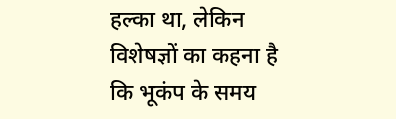हल्का था, लेकिन विशेषज्ञों का कहना है कि भूकंप के समय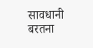सावधानी बरतना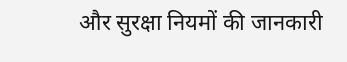और सुरक्षा नियमों की जानकारी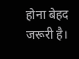होना बेहद जरूरी है।